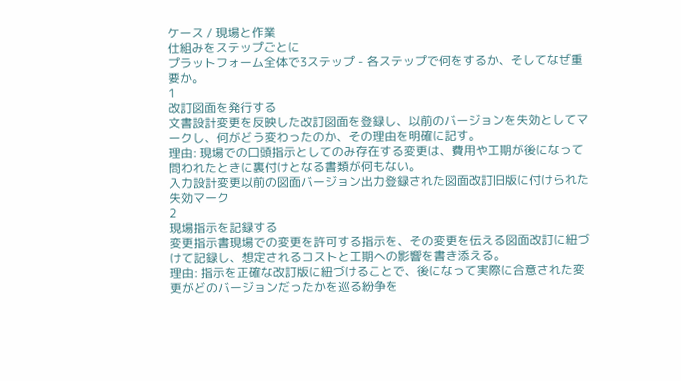ケース / 現場と作業
仕組みをステップごとに
プラットフォーム全体で3ステップ - 各ステップで何をするか、そしてなぜ重要か。
1
改訂図面を発行する
文書設計変更を反映した改訂図面を登録し、以前のバージョンを失効としてマークし、何がどう変わったのか、その理由を明確に記す。
理由: 現場での口頭指示としてのみ存在する変更は、費用や工期が後になって問われたときに裏付けとなる書類が何もない。
入力設計変更以前の図面バージョン出力登録された図面改訂旧版に付けられた失効マーク
2
現場指示を記録する
変更指示書現場での変更を許可する指示を、その変更を伝える図面改訂に紐づけて記録し、想定されるコストと工期への影響を書き添える。
理由: 指示を正確な改訂版に紐づけることで、後になって実際に合意された変更がどのバージョンだったかを巡る紛争を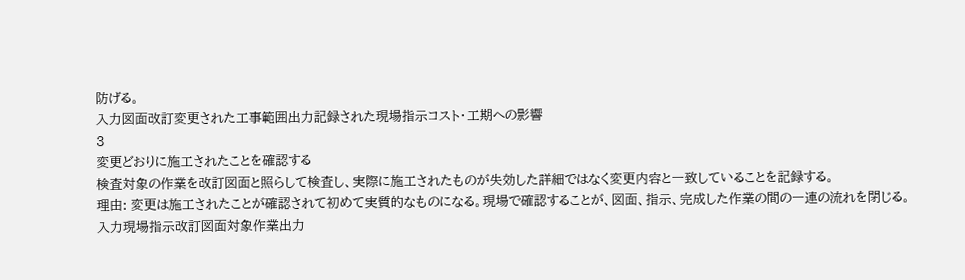防げる。
入力図面改訂変更された工事範囲出力記録された現場指示コスト・工期への影響
3
変更どおりに施工されたことを確認する
検査対象の作業を改訂図面と照らして検査し、実際に施工されたものが失効した詳細ではなく変更内容と一致していることを記録する。
理由: 変更は施工されたことが確認されて初めて実質的なものになる。現場で確認することが、図面、指示、完成した作業の間の一連の流れを閉じる。
入力現場指示改訂図面対象作業出力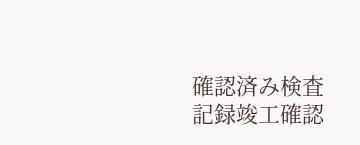確認済み検査記録竣工確認